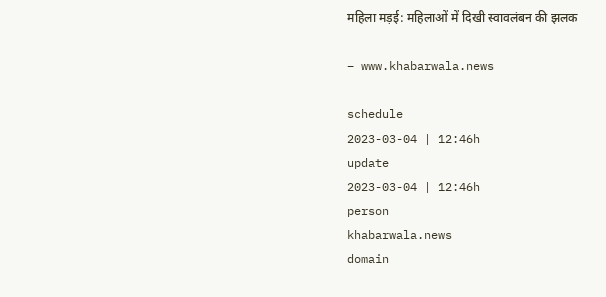महिला मड़ई: महिलाओं में दिखी स्वावलंबन की झलक

– www.khabarwala.news

schedule
2023-03-04 | 12:46h
update
2023-03-04 | 12:46h
person
khabarwala.news
domain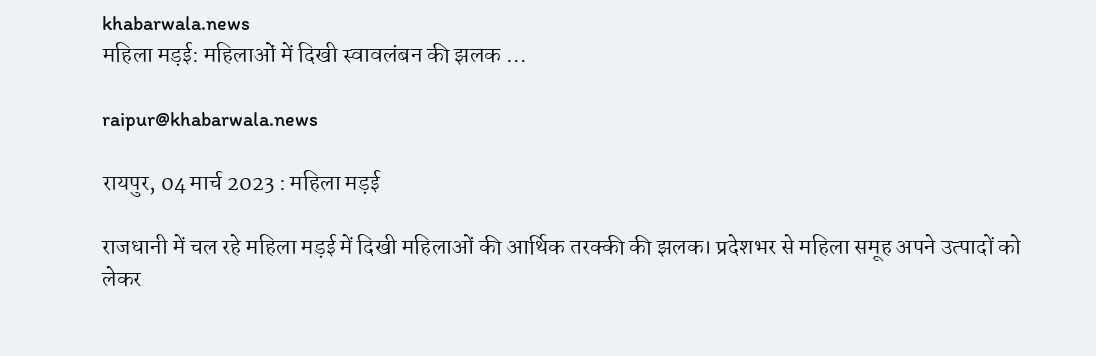khabarwala.news
महिला मड़ई: महिलाओं में दिखी स्वावलंबन की झलक …

raipur@khabarwala.news

रायपुर, 04 मार्च 2023 : महिला मड़ई

राजधानी में चल रहे महिला मड़ई में दिखी महिलाओं की आर्थिक तरक्की की झलक। प्रदेशभर से महिला समूह अपने उत्पादों को लेकर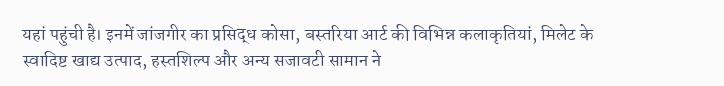यहां पहुंची है। इनमें जांजगीर का प्रसिद्ध कोसा, बस्तरिया आर्ट की विभिन्न कलाकृतियां, मिलेट के स्वादिष्ट खाद्य उत्पाद, हस्तशिल्प और अन्य सजावटी सामान ने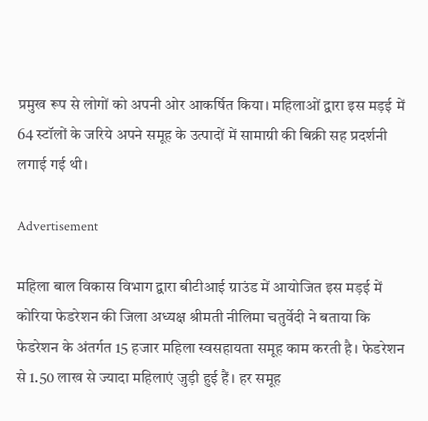प्रमुख रूप से लोगों को अपनी ओर आकर्षित किया। महिलाओं द्वारा इस मड़ई में 64 स्टॉलों के जरिये अपने समूह के उत्पादों में सामाग्री की बिक्री सह प्रदर्शनी लगाई गई थी।

Advertisement

महिला बाल विकास विभाग द्वारा बीटीआई ग्राउंड में आयोजित इस मड़ई में कोरिया फेडरेशन की जिला अध्यक्ष श्रीमती नीलिमा चतुर्वेदी ने बताया कि फेडरेशन के अंतर्गत 15 हजार महिला स्वसहायता समूह काम करती है। फेडरेशन से 1.50 लाख से ज्यादा महिलाएं जुड़ी हुई हैं। हर समूह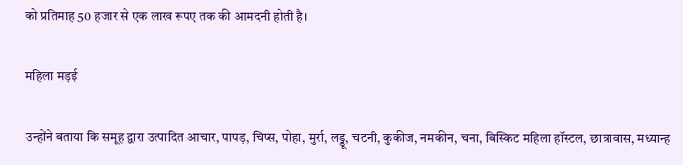को प्रतिमाह 50 हजार से एक लाख रूपए तक की आमदनी होती है।

महिला मड़ई

उन्होंने बताया कि समूह द्वारा उत्पादित आचार, पापड़, चिप्स, पोहा, मुर्रा, लड्डू, चटनी, कुकीज, नमकीन, चना, बिस्किट महिला हॉस्टल, छात्रावास, मध्यान्ह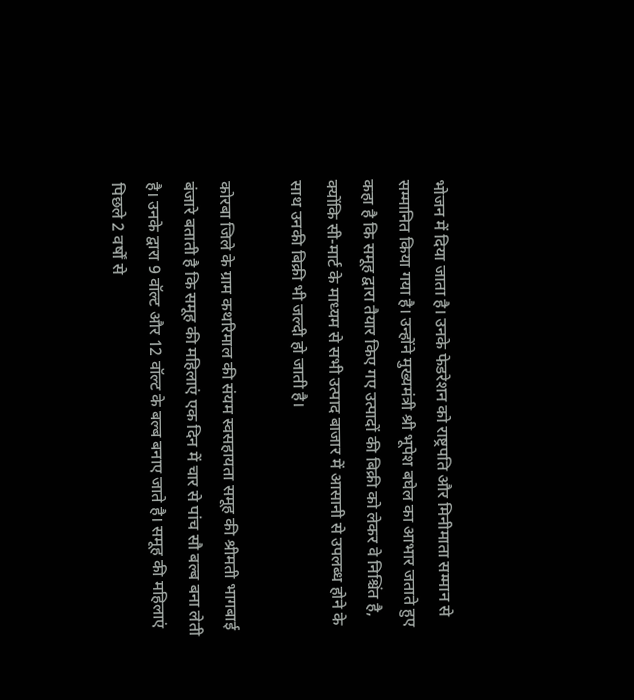भोजन में दिया जाता है। उनके फेडरेशन को राष्ट्रपति और मिनीमाता सम्मान से सम्मानित किया गया है। उन्होंने मुख्यमंत्री श्री भूपेश बघेल का आभार जताते हुए कहा है कि समूह द्वारा तैयार किए गए उत्पादों की बिक्री को लेकर वे निश्चिंत है, क्योंकि सी-मार्ट के माध्यम से सभी उत्पाद बाजार में आसानी से उपलब्ध होने के साथ उनकी बिक्री भी जल्दी हो जाती है।

कोरबा जिले के ग्राम कथरिमाल की संयम स्वसहायता समूह की श्रीमती भागबाई बंजारे बताती है कि समूह की महिलाएं एक दिन में चार से पांच सौ बल्ब बना लेती है। उनके द्वारा 9 वॉल्ट और 12 वॉल्ट के बल्ब बनाए जाते है। समूह की महिलाएं पिछले 2 वर्षों से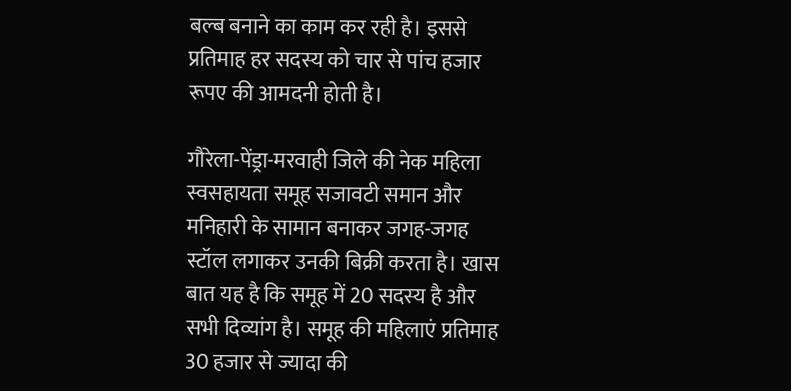बल्ब बनाने का काम कर रही है। इससे प्रतिमाह हर सदस्य को चार से पांच हजार रूपए की आमदनी होती है।

गौरेला-पेंड्रा-मरवाही जिले की नेक महिला स्वसहायता समूह सजावटी समान और मनिहारी के सामान बनाकर जगह-जगह स्टॉल लगाकर उनकी बिक्री करता है। खास बात यह है कि समूह में 20 सदस्य है और सभी दिव्यांग है। समूह की महिलाएं प्रतिमाह 30 हजार से ज्यादा की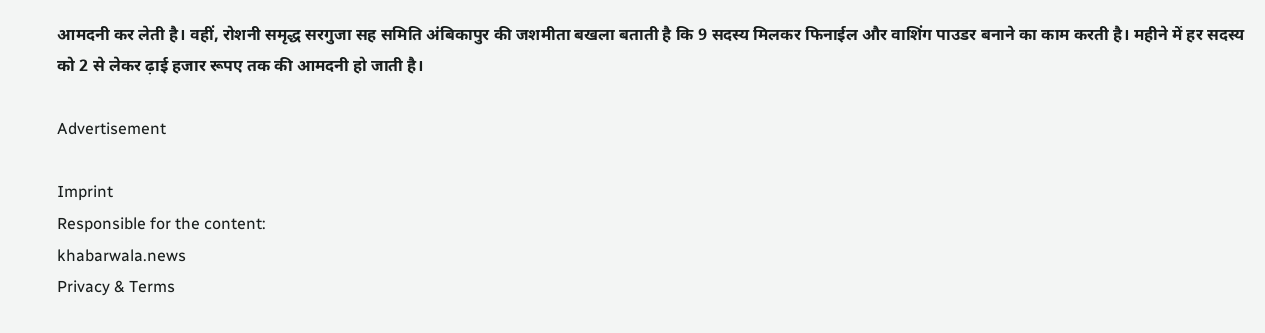आमदनी कर लेती है। वहीं, रोशनी समृद्ध सरगुजा सह समिति अंबिकापुर की जशमीता बखला बताती है कि 9 सदस्य मिलकर फिनाईल और वाशिंग पाउडर बनाने का काम करती है। महीने में हर सदस्य को 2 से लेकर ढ़ाई हजार रूपए तक की आमदनी हो जाती है।

Advertisement

Imprint
Responsible for the content:
khabarwala.news
Privacy & Terms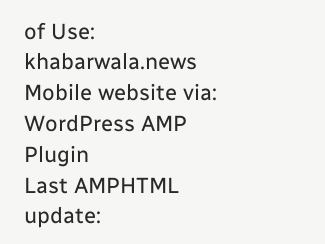of Use:
khabarwala.news
Mobile website via:
WordPress AMP Plugin
Last AMPHTML update: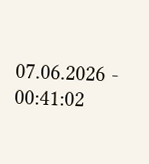07.06.2026 - 00:41:02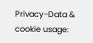Privacy-Data & cookie usage: